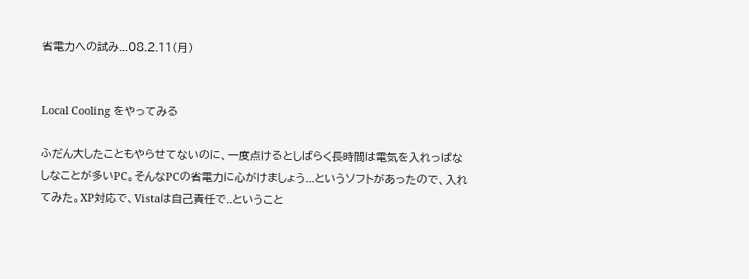省電力への試み...08.2.11(月)


Local Cooling をやってみる

ふだん大したこともやらせてないのに、一度点けるとしばらく長時間は電気を入れっぱなしなことが多いPC。そんなPCの省電力に心がけましょう...というソフトがあったので、入れてみた。XP対応で、Vistaは自己責任で..ということ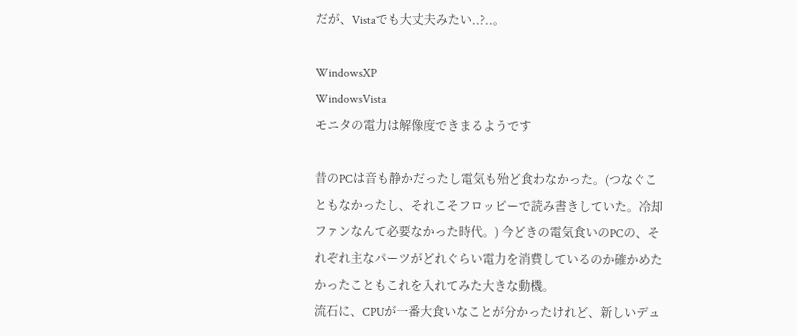だが、Vistaでも大丈夫みたい..?..。

WindowsXP
WindowsVista
モニタの電力は解像度できまるようです

昔のPCは音も静かだったし電気も殆ど食わなかった。(つなぐこともなかったし、それこそフロッピーで読み書きしていた。冷却ファンなんて必要なかった時代。) 今どきの電気食いのPCの、それぞれ主なパーツがどれぐらい電力を消費しているのか確かめたかったこともこれを入れてみた大きな動機。
流石に、CPUが一番大食いなことが分かったけれど、新しいデュ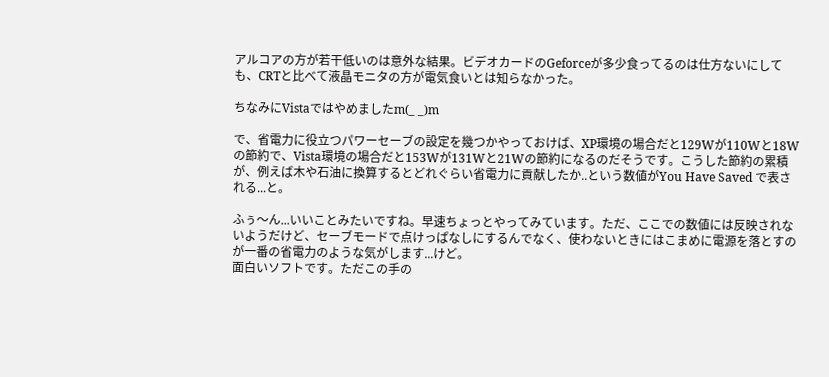アルコアの方が若干低いのは意外な結果。ビデオカードのGeforceが多少食ってるのは仕方ないにしても、CRTと比べて液晶モニタの方が電気食いとは知らなかった。

ちなみにVistaではやめましたm(_ _)m

で、省電力に役立つパワーセーブの設定を幾つかやっておけば、XP環境の場合だと129Wが110Wと18Wの節約で、Vista環境の場合だと153Wが131Wと21Wの節約になるのだそうです。こうした節約の累積が、例えば木や石油に換算するとどれぐらい省電力に貢献したか..という数値がYou Have Saved で表される...と。

ふぅ〜ん...いいことみたいですね。早速ちょっとやってみています。ただ、ここでの数値には反映されないようだけど、セーブモードで点けっぱなしにするんでなく、使わないときにはこまめに電源を落とすのが一番の省電力のような気がします...けど。
面白いソフトです。ただこの手の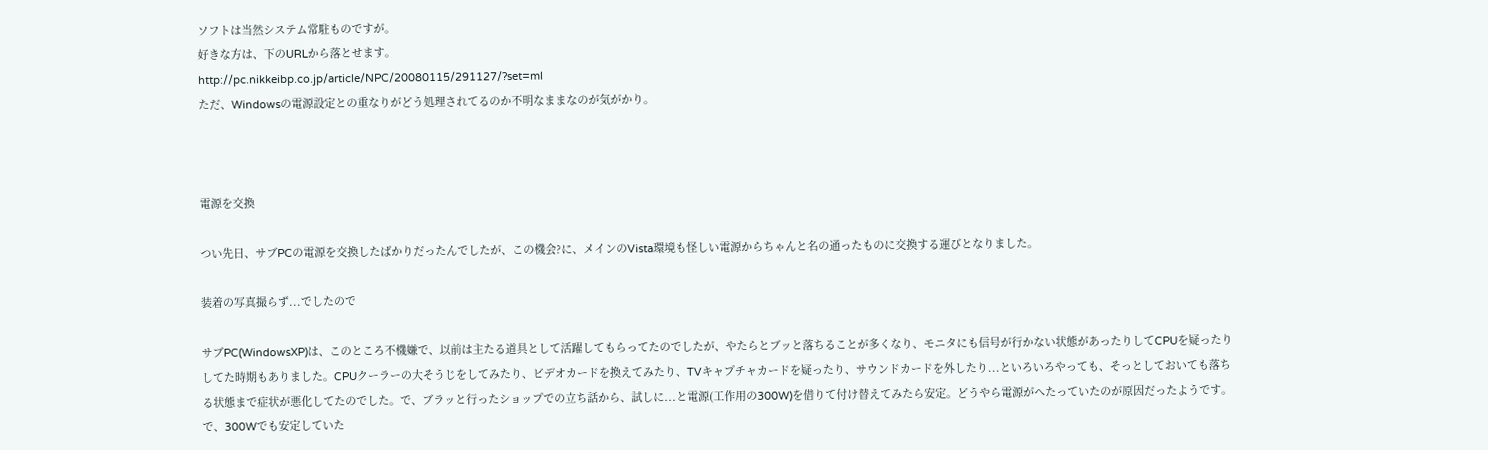ソフトは当然システム常駐ものですが。
好きな方は、下のURLから落とせます。
http://pc.nikkeibp.co.jp/article/NPC/20080115/291127/?set=ml
ただ、Windowsの電源設定との重なりがどう処理されてるのか不明なままなのが気がかり。



電源を交換

つい先日、サブPCの電源を交換したばかりだったんでしたが、この機会?に、メインのVista環境も怪しい電源からちゃんと名の通ったものに交換する運びとなりました。

装着の写真撮らず...でしたので

サブPC(WindowsXP)は、このところ不機嫌で、以前は主たる道具として活躍してもらってたのでしたが、やたらとブッと落ちることが多くなり、モニタにも信号が行かない状態があったりしてCPUを疑ったりしてた時期もありました。CPUクーラーの大そうじをしてみたり、ビデオカードを換えてみたり、TVキャプチャカードを疑ったり、サウンドカードを外したり...といろいろやっても、そっとしておいても落ちる状態まで症状が悪化してたのでした。で、ブラッと行ったショップでの立ち話から、試しに...と電源(工作用の300W)を借りて付け替えてみたら安定。どうやら電源がへたっていたのが原因だったようです。で、300Wでも安定していた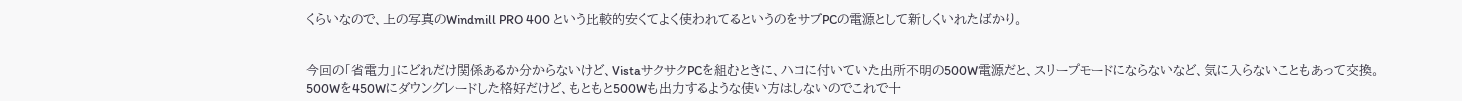くらいなので、上の写真のWindmill PRO 400 という比較的安くてよく使われてるというのをサブPCの電源として新しくいれたばかり。


今回の「省電力」にどれだけ関係あるか分からないけど、VistaサクサクPCを組むときに、ハコに付いていた出所不明の500W電源だと、スリープモードにならないなど、気に入らないこともあって交換。
500Wを450Wにダウングレードした格好だけど、もともと500Wも出力するような使い方はしないのでこれで十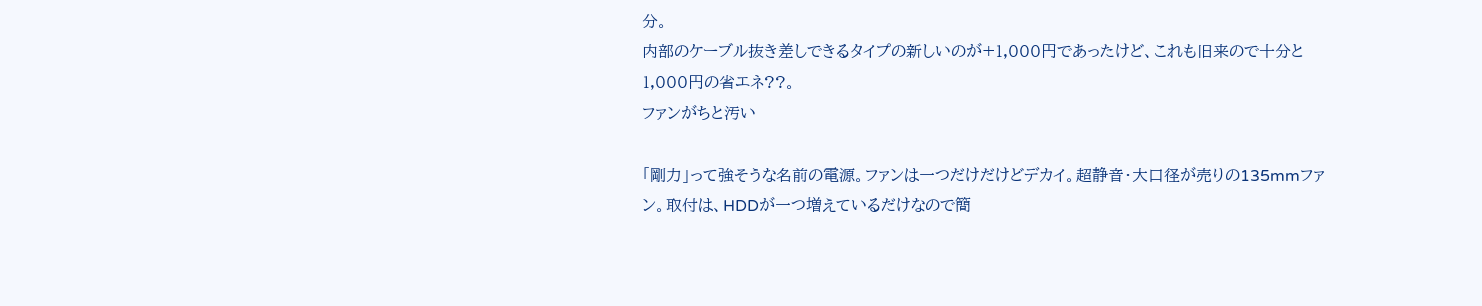分。
内部のケーブル抜き差しできるタイプの新しいのが+1,000円であったけど、これも旧来ので十分と1,000円の省エネ??。
ファンがちと汚い

「剛力」って強そうな名前の電源。ファンは一つだけだけどデカイ。超静音・大口径が売りの135mmファン。取付は、HDDが一つ増えているだけなので簡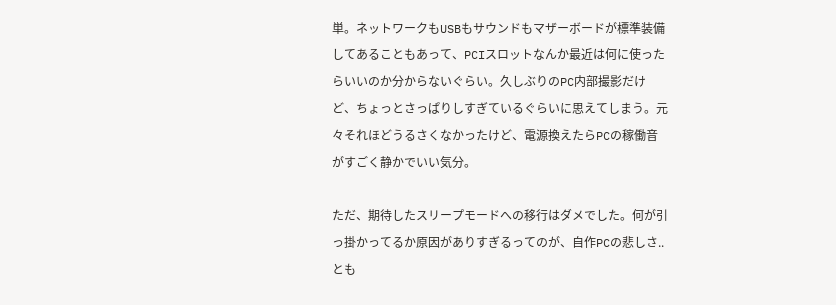単。ネットワークもUSBもサウンドもマザーボードが標準装備してあることもあって、PCIスロットなんか最近は何に使ったらいいのか分からないぐらい。久しぶりのPC内部撮影だけど、ちょっとさっぱりしすぎているぐらいに思えてしまう。元々それほどうるさくなかったけど、電源換えたらPCの稼働音がすごく静かでいい気分。

ただ、期待したスリープモードへの移行はダメでした。何が引っ掛かってるか原因がありすぎるってのが、自作PCの悲しさ..とも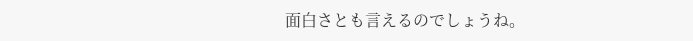面白さとも言えるのでしょうね。